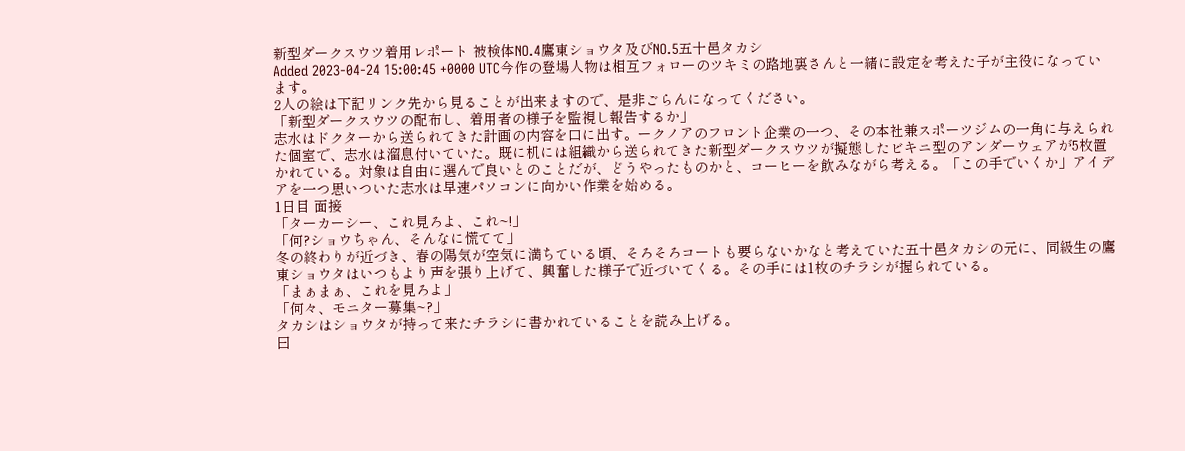新型ダークスウツ着用レポート 被検体NO.4鷹東ショウタ及びNO.5五十邑タカシ
Added 2023-04-24 15:00:45 +0000 UTC今作の登場人物は相互フォローのツキミの路地裏さんと一緒に設定を考えた子が主役になっています。
2人の絵は下記リンク先から見ることが出来ますので、是非ごらんになってください。
「新型ダークスウツの配布し、着用者の様子を監視し報告するか」
志水はドクターから送られてきた計画の内容を口に出す。ークノアのフロント企業の一つ、その本社兼スポーツジムの一角に与えられた個室で、志水は溜息付いていた。既に机には組織から送られてきた新型ダークスウツが擬態したビキニ型のアンダーウェアが5枚置かれている。対象は自由に選んで良いとのことだが、どうやったものかと、コーヒーを飲みながら考える。「この手でいくか」アイデアを一つ思いついた志水は早速パソコンに向かい作業を始める。
1日目 面接
「ターカーシー、これ見ろよ、これ~!」
「何?ショウちゃん、そんなに慌てて」
冬の終わりが近づき、春の陽気が空気に満ちている頃、そろそろコートも要らないかなと考えていた五十邑タカシの元に、同級生の鷹東ショウタはいつもより声を張り上げて、興奮した様子で近づいてくる。その手には1枚のチラシが握られている。
「まぁまぁ、これを見ろよ」
「何々、モニター募集~?」
タカシはショウタが持って来たチラシに書かれていることを読み上げる。
曰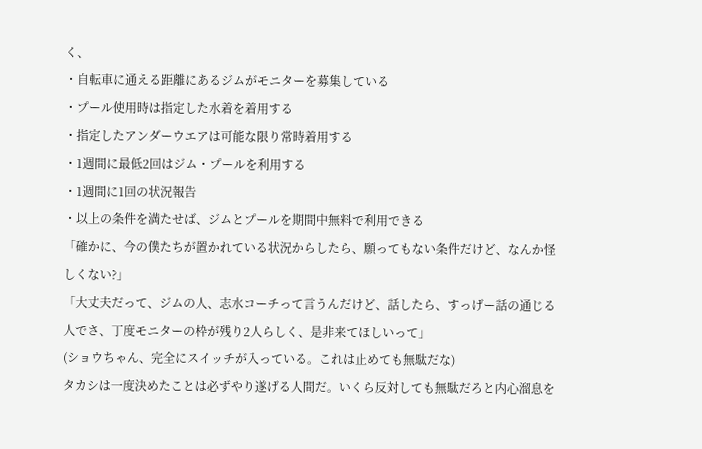く、
・自転車に通える距離にあるジムがモニターを募集している
・プール使用時は指定した水着を着用する
・指定したアンダーウエアは可能な限り常時着用する
・1週間に最低2回はジム・プールを利用する
・1週間に1回の状況報告
・以上の条件を満たせば、ジムとプールを期間中無料で利用できる
「確かに、今の僕たちが置かれている状況からしたら、願ってもない条件だけど、なんか怪しくない?」
「大丈夫だって、ジムの人、志水コーチって言うんだけど、話したら、すっげー話の通じる人でさ、丁度モニターの枠が残り2人らしく、是非来てほしいって」
(ショウちゃん、完全にスイッチが入っている。これは止めても無駄だな)
タカシは一度決めたことは必ずやり遂げる人間だ。いくら反対しても無駄だろと内心溜息を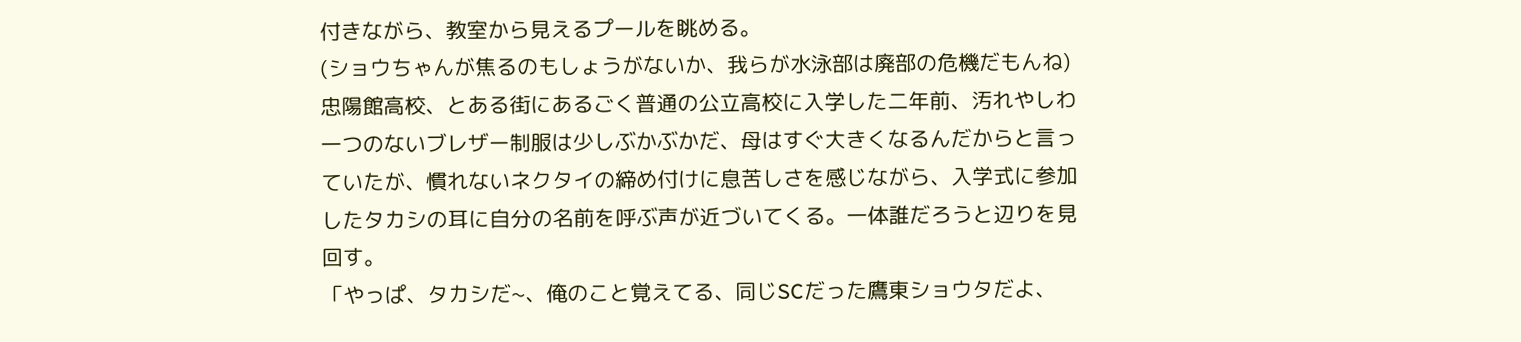付きながら、教室から見えるプールを眺める。
(ショウちゃんが焦るのもしょうがないか、我らが水泳部は廃部の危機だもんね)
忠陽館高校、とある街にあるごく普通の公立高校に入学した二年前、汚れやしわ一つのないブレザー制服は少しぶかぶかだ、母はすぐ大きくなるんだからと言っていたが、慣れないネクタイの締め付けに息苦しさを感じながら、入学式に参加したタカシの耳に自分の名前を呼ぶ声が近づいてくる。一体誰だろうと辺りを見回す。
「やっぱ、タカシだ~、俺のこと覚えてる、同じSCだった鷹東ショウタだよ、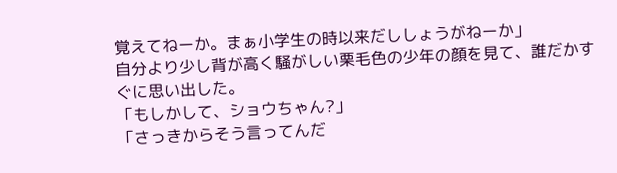覚えてねーか。まぁ小学生の時以来だししょうがねーか」
自分より少し背が高く騒がしい栗毛色の少年の顔を見て、誰だかすぐに思い出した。
「もしかして、ショウちゃん?」
「さっきからそう言ってんだ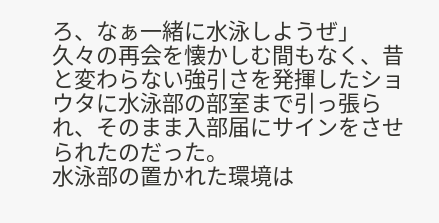ろ、なぁ一緒に水泳しようぜ」
久々の再会を懐かしむ間もなく、昔と変わらない強引さを発揮したショウタに水泳部の部室まで引っ張られ、そのまま入部届にサインをさせられたのだった。
水泳部の置かれた環境は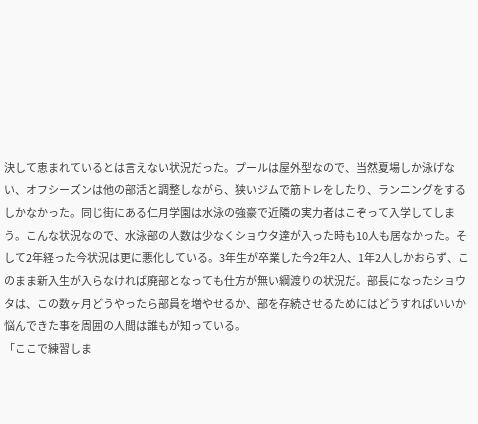決して恵まれているとは言えない状況だった。プールは屋外型なので、当然夏場しか泳げない、オフシーズンは他の部活と調整しながら、狭いジムで筋トレをしたり、ランニングをするしかなかった。同じ街にある仁月学園は水泳の強豪で近隣の実力者はこぞって入学してしまう。こんな状況なので、水泳部の人数は少なくショウタ達が入った時も10人も居なかった。そして2年経った今状況は更に悪化している。3年生が卒業した今2年2人、1年2人しかおらず、このまま新入生が入らなければ廃部となっても仕方が無い綱渡りの状況だ。部長になったショウタは、この数ヶ月どうやったら部員を増やせるか、部を存続させるためにはどうすればいいか悩んできた事を周囲の人間は誰もが知っている。
「ここで練習しま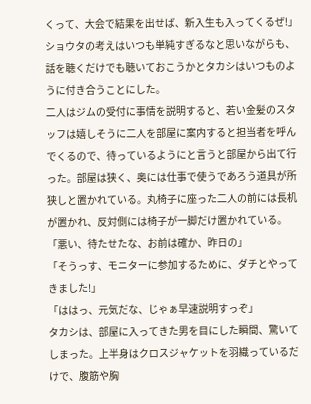くって、大会で結果を出せば、新入生も入ってくるぜ!」
ショウタの考えはいつも単純すぎるなと思いながらも、話を聴くだけでも聴いておこうかとタカシはいつものように付き合うことにした。
二人はジムの受付に事情を説明すると、若い金髪のスタッフは嬉しそうに二人を部屋に案内すると担当者を呼んでくるので、待っているようにと言うと部屋から出て行った。部屋は狭く、奥には仕事で使うであろう道具が所狭しと置かれている。丸椅子に座った二人の前には長机が置かれ、反対側には椅子が一脚だけ置かれている。
「悪い、待たせたな、お前は確か、昨日の」
「そうっす、モニターに参加するために、ダチとやってきました!」
「ははっ、元気だな、じゃぁ早速説明すっぞ」
タカシは、部屋に入ってきた男を目にした瞬間、驚いてしまった。上半身はクロスジャケットを羽織っているだけで、腹筋や胸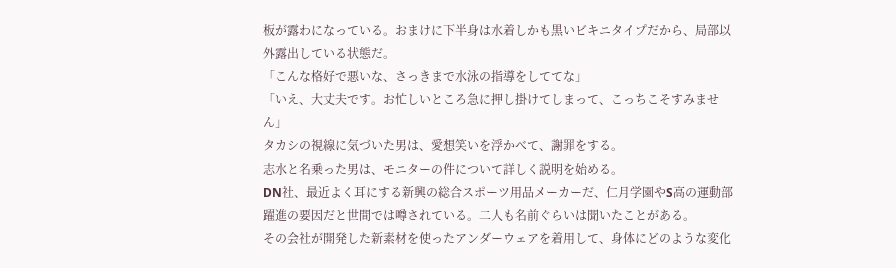板が露わになっている。おまけに下半身は水着しかも黒いビキニタイプだから、局部以外露出している状態だ。
「こんな格好で悪いな、さっきまで水泳の指導をしててな」
「いえ、大丈夫です。お忙しいところ急に押し掛けてしまって、こっちこそすみません」
タカシの視線に気づいた男は、愛想笑いを浮かべて、謝罪をする。
志水と名乗った男は、モニターの件について詳しく説明を始める。
DN社、最近よく耳にする新興の総合スポーツ用品メーカーだ、仁月学園やS高の運動部躍進の要因だと世間では噂されている。二人も名前ぐらいは聞いたことがある。
その会社が開発した新素材を使ったアンダーウェアを着用して、身体にどのような変化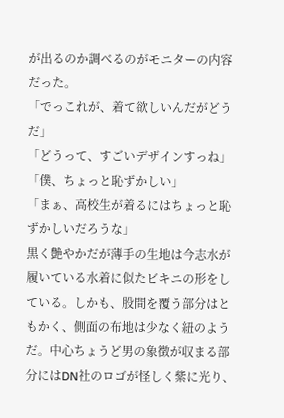が出るのか調べるのがモニターの内容だった。
「でっこれが、着て欲しいんだがどうだ」
「どうって、すごいデザインすっね」
「僕、ちょっと恥ずかしい」
「まぁ、高校生が着るにはちょっと恥ずかしいだろうな」
黒く艶やかだが薄手の生地は今志水が履いている水着に似たビキニの形をしている。しかも、股間を覆う部分はともかく、側面の布地は少なく紐のようだ。中心ちょうど男の象徴が収まる部分にはDN社のロゴが怪しく紫に光り、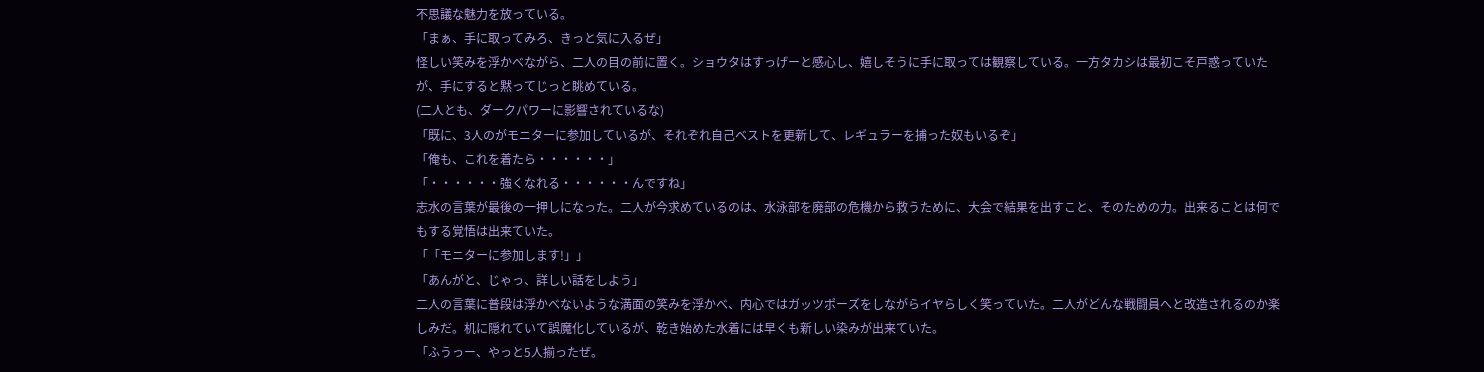不思議な魅力を放っている。
「まぁ、手に取ってみろ、きっと気に入るぜ」
怪しい笑みを浮かべながら、二人の目の前に置く。ショウタはすっげーと感心し、嬉しそうに手に取っては観察している。一方タカシは最初こそ戸惑っていたが、手にすると黙ってじっと眺めている。
(二人とも、ダークパワーに影響されているな)
「既に、3人のがモニターに参加しているが、それぞれ自己ベストを更新して、レギュラーを捕った奴もいるぞ」
「俺も、これを着たら・・・・・・」
「・・・・・・強くなれる・・・・・・んですね」
志水の言葉が最後の一押しになった。二人が今求めているのは、水泳部を廃部の危機から救うために、大会で結果を出すこと、そのための力。出来ることは何でもする覚悟は出来ていた。
「「モニターに参加します!」」
「あんがと、じゃっ、詳しい話をしよう」
二人の言葉に普段は浮かべないような満面の笑みを浮かべ、内心ではガッツポーズをしながらイヤらしく笑っていた。二人がどんな戦闘員へと改造されるのか楽しみだ。机に隠れていて誤魔化しているが、乾き始めた水着には早くも新しい染みが出来ていた。
「ふうっー、やっと5人揃ったぜ。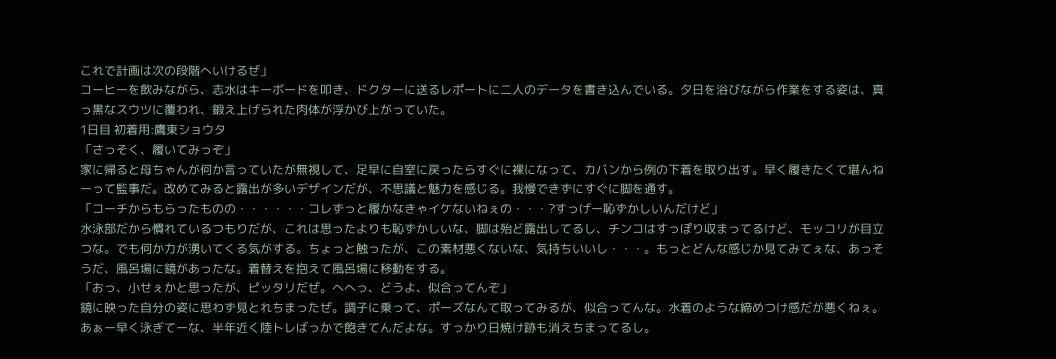これで計画は次の段階へいけるぜ」
コーヒーを飲みながら、志水はキーボードを叩き、ドクターに送るレポートに二人のデータを書き込んでいる。夕日を浴びながら作業をする姿は、真っ黒なスウツに覆われ、鍛え上げられた肉体が浮かび上がっていた。
1日目 初着用:鷹東ショウタ
「さっそく、履いてみっぞ」
家に帰ると母ちゃんが何か言っていたが無視して、足早に自室に戻ったらすぐに裸になって、カバンから例の下着を取り出す。早く履きたくて堪んねーって監事だ。改めてみると露出が多いデザインだが、不思議と魅力を感じる。我慢できずにすぐに脚を通す。
「コーチからもらったものの・・・・・・コレずっと履かなきゃイケないねぇの・・・?すっげー恥ずかしいんだけど」
水泳部だから慣れているつもりだが、これは思ったよりも恥ずかしいな、脚は殆ど露出してるし、チンコはすっぽり収まってるけど、モッコリが目立つな。でも何か力が湧いてくる気がする。ちょっと触ったが、この素材悪くないな、気持ちいいし・・・。もっとどんな感じか見てみてぇな、あっそうだ、風呂場に鏡があったな。着替えを抱えて風呂場に移動をする。
「おっ、小せぇかと思ったが、ピッタリだぜ。へへっ、どうよ、似合ってんぞ」
鏡に映った自分の姿に思わず見とれちまったぜ。調子に乗って、ポーズなんて取ってみるが、似合ってんな。水着のような締めつけ感だが悪くねぇ。あぁー早く泳ぎてーな、半年近く陸トレばっかで飽きてんだよな。すっかり日焼け跡も消えちまってるし。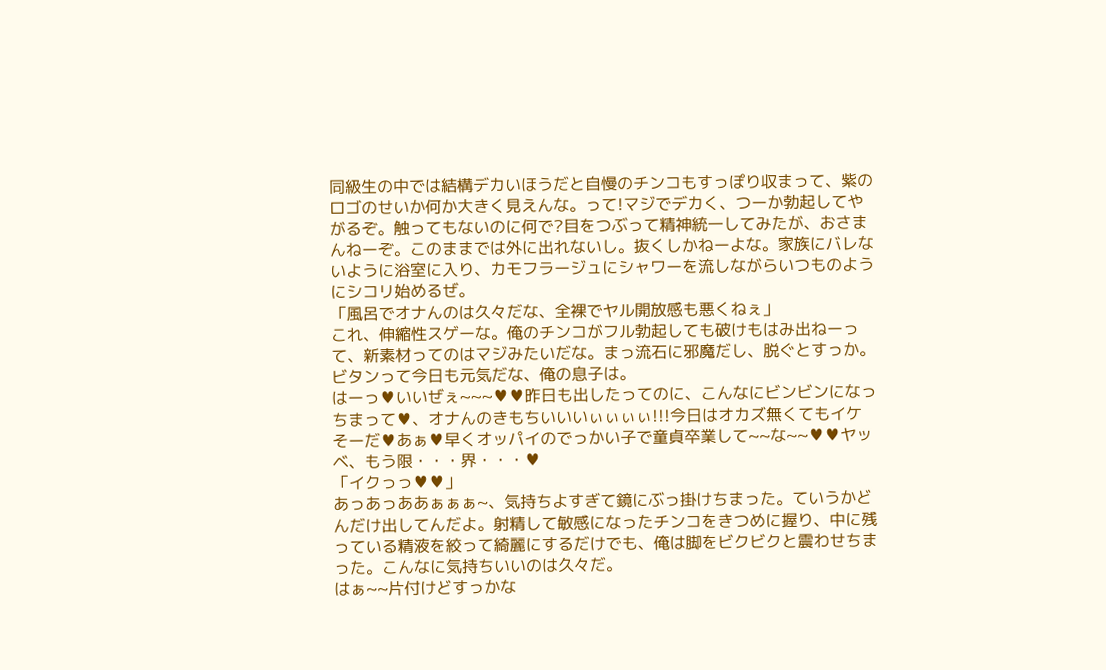同級生の中では結構デカいほうだと自慢のチンコもすっぽり収まって、紫のロゴのせいか何か大きく見えんな。って!マジでデカく、つーか勃起してやがるぞ。触ってもないのに何で?目をつぶって精神統一してみたが、おさまんねーぞ。このままでは外に出れないし。抜くしかねーよな。家族にバレないように浴室に入り、カモフラージュにシャワーを流しながらいつものようにシコリ始めるぜ。
「風呂でオナんのは久々だな、全裸でヤル開放感も悪くねぇ」
これ、伸縮性スゲーな。俺のチンコがフル勃起しても破けもはみ出ねーって、新素材ってのはマジみたいだな。まっ流石に邪魔だし、脱ぐとすっか。ビタンって今日も元気だな、俺の息子は。
はーっ♥いいぜぇ~~~♥♥昨日も出したってのに、こんなにビンビンになっちまって♥、オナんのきもちいいいぃぃぃぃ!!!今日はオカズ無くてもイケそーだ♥あぁ♥早くオッパイのでっかい子で童貞卒業して~~な~~♥♥ヤッベ、もう限・・・界・・・♥
「イクっっ♥♥」
あっあっああぁぁぁ~、気持ちよすぎて鏡にぶっ掛けちまった。ていうかどんだけ出してんだよ。射精して敏感になったチンコをきつめに握り、中に残っている精液を絞って綺麗にするだけでも、俺は脚をビクビクと震わせちまった。こんなに気持ちいいのは久々だ。
はぁ~~片付けどすっかな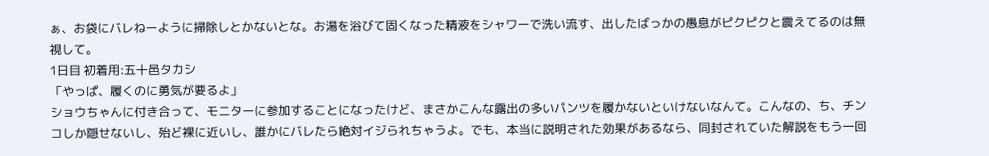ぁ、お袋にバレねーように掃除しとかないとな。お湯を浴びて固くなった精液をシャワーで洗い流す、出したばっかの愚息がピクピクと震えてるのは無視して。
1日目 初着用:五十邑タカシ
「やっぱ、履くのに勇気が要るよ」
ショウちゃんに付き合って、モニターに参加することになったけど、まさかこんな露出の多いパンツを履かないといけないなんて。こんなの、ち、チンコしか隠せないし、殆ど裸に近いし、誰かにバレたら絶対イジられちゃうよ。でも、本当に説明された効果があるなら、同封されていた解説をもう一回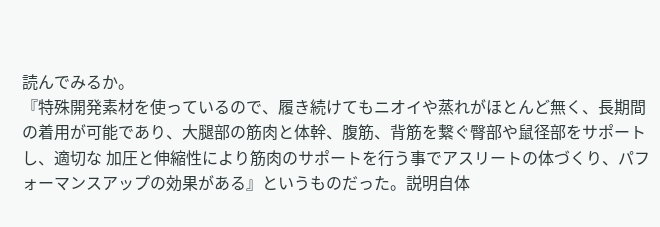読んでみるか。
『特殊開発素材を使っているので、履き続けてもニオイや蒸れがほとんど無く、長期間の着用が可能であり、大腿部の筋肉と体幹、腹筋、背筋を繋ぐ臀部や鼠径部をサポートし、適切な 加圧と伸縮性により筋肉のサポートを行う事でアスリートの体づくり、パフォーマンスアップの効果がある』というものだった。説明自体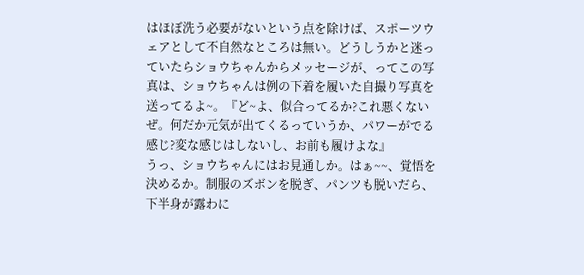はほぼ洗う必要がないという点を除けば、スポーツウェアとして不自然なところは無い。どうしうかと迷っていたらショウちゃんからメッセージが、ってこの写真は、ショウちゃんは例の下着を履いた自撮り写真を送ってるよ~。『ど~よ、似合ってるか?これ悪くないぜ。何だか元気が出てくるっていうか、パワーがでる感じ?変な感じはしないし、お前も履けよな』
うっ、ショウちゃんにはお見通しか。はぁ~~、覚悟を決めるか。制服のズボンを脱ぎ、パンツも脱いだら、下半身が露わに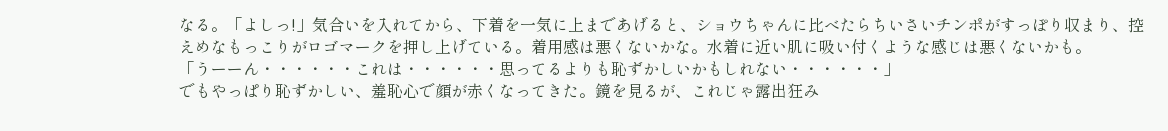なる。「よしっ!」気合いを入れてから、下着を一気に上まであげると、ショウちゃんに比べたらちいさいチンポがすっぽり収まり、控えめなもっこりがロゴマークを押し上げている。着用感は悪くないかな。水着に近い肌に吸い付くような感じは悪くないかも。
「うーーん・・・・・・これは・・・・・・思ってるよりも恥ずかしいかもしれない・・・・・・」
でもやっぱり恥ずかしい、羞恥心で顔が赤くなってきた。鏡を見るが、これじゃ露出狂み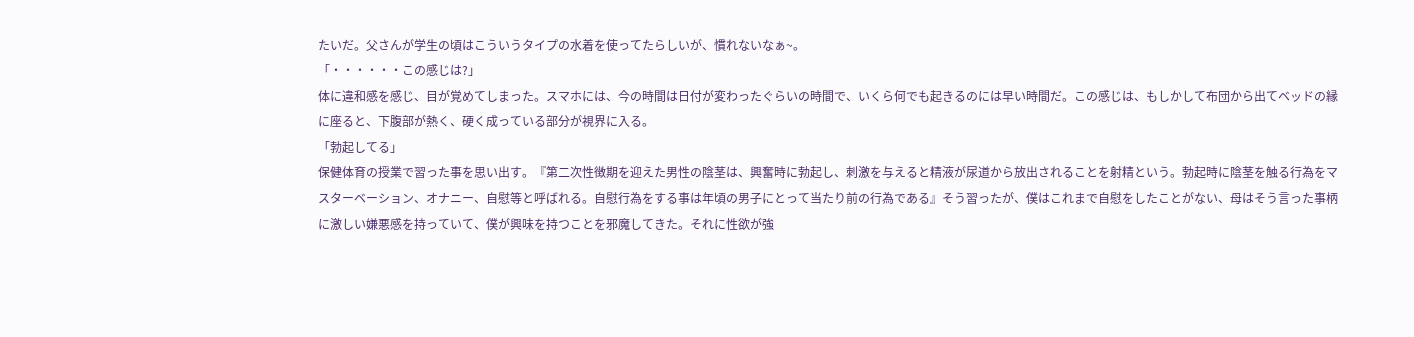たいだ。父さんが学生の頃はこういうタイプの水着を使ってたらしいが、慣れないなぁ~。
「・・・・・・この感じは?」
体に違和感を感じ、目が覚めてしまった。スマホには、今の時間は日付が変わったぐらいの時間で、いくら何でも起きるのには早い時間だ。この感じは、もしかして布団から出てベッドの縁に座ると、下腹部が熱く、硬く成っている部分が視界に入る。
「勃起してる」
保健体育の授業で習った事を思い出す。『第二次性徴期を迎えた男性の陰茎は、興奮時に勃起し、刺激を与えると精液が尿道から放出されることを射精という。勃起時に陰茎を触る行為をマスターベーション、オナニー、自慰等と呼ばれる。自慰行為をする事は年頃の男子にとって当たり前の行為である』そう習ったが、僕はこれまで自慰をしたことがない、母はそう言った事柄に激しい嫌悪感を持っていて、僕が興味を持つことを邪魔してきた。それに性欲が強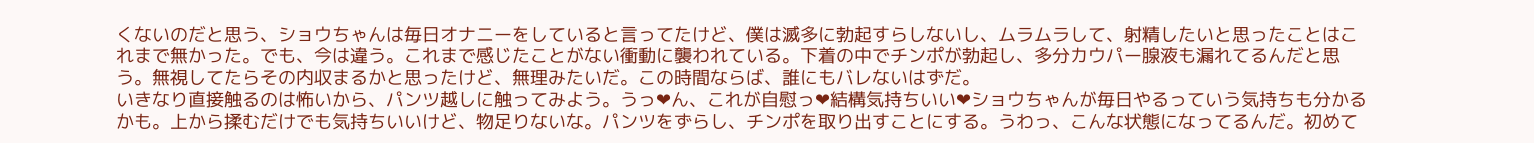くないのだと思う、ショウちゃんは毎日オナニーをしていると言ってたけど、僕は滅多に勃起すらしないし、ムラムラして、射精したいと思ったことはこれまで無かった。でも、今は違う。これまで感じたことがない衝動に襲われている。下着の中でチンポが勃起し、多分カウパー腺液も漏れてるんだと思う。無視してたらその内収まるかと思ったけど、無理みたいだ。この時間ならば、誰にもバレないはずだ。
いきなり直接触るのは怖いから、パンツ越しに触ってみよう。うっ❤ん、これが自慰っ❤結構気持ちいい❤ショウちゃんが毎日やるっていう気持ちも分かるかも。上から揉むだけでも気持ちいいけど、物足りないな。パンツをずらし、チンポを取り出すことにする。うわっ、こんな状態になってるんだ。初めて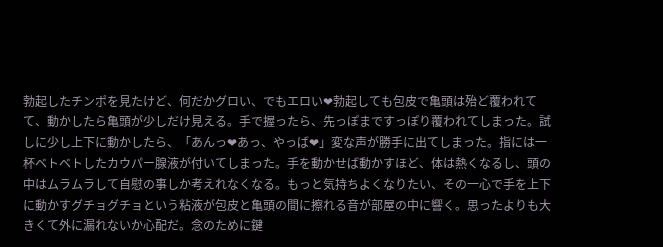勃起したチンポを見たけど、何だかグロい、でもエロい❤勃起しても包皮で亀頭は殆ど覆われてて、動かしたら亀頭が少しだけ見える。手で握ったら、先っぽまですっぽり覆われてしまった。試しに少し上下に動かしたら、「あんっ❤あっ、やっば❤」変な声が勝手に出てしまった。指には一杯ベトベトしたカウパー腺液が付いてしまった。手を動かせば動かすほど、体は熱くなるし、頭の中はムラムラして自慰の事しか考えれなくなる。もっと気持ちよくなりたい、その一心で手を上下に動かすグチョグチョという粘液が包皮と亀頭の間に擦れる音が部屋の中に響く。思ったよりも大きくて外に漏れないか心配だ。念のために鍵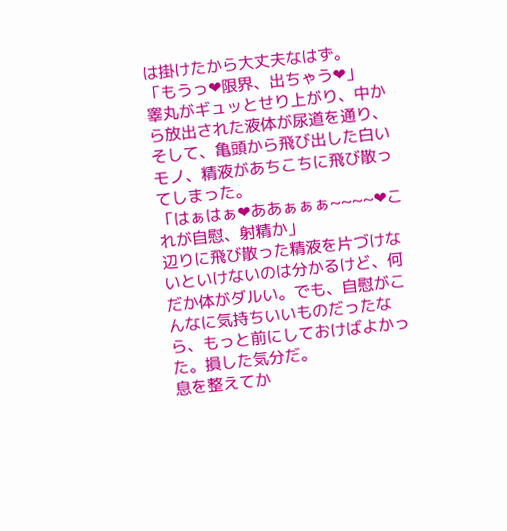は掛けたから大丈夫なはず。
「もうっ❤限界、出ちゃう❤」
睾丸がギュッとせり上がり、中から放出された液体が尿道を通り、そして、亀頭から飛び出した白いモノ、精液があちこちに飛び散ってしまった。
「はぁはぁ❤ああぁぁぁ~~~~❤これが自慰、射精か」
辺りに飛び散った精液を片づけないといけないのは分かるけど、何だか体がダルい。でも、自慰がこんなに気持ちいいものだったなら、もっと前にしておけばよかった。損した気分だ。
息を整えてか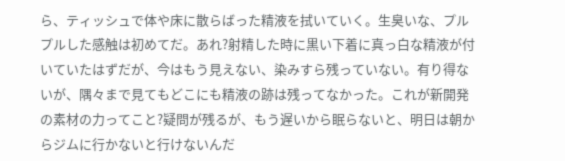ら、ティッシュで体や床に散らばった精液を拭いていく。生臭いな、プルプルした感触は初めてだ。あれ?射精した時に黒い下着に真っ白な精液が付いていたはずだが、今はもう見えない、染みすら残っていない。有り得ないが、隅々まで見てもどこにも精液の跡は残ってなかった。これが新開発の素材の力ってこと?疑問が残るが、もう遅いから眠らないと、明日は朝からジムに行かないと行けないんだ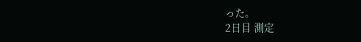った。
2日目 測定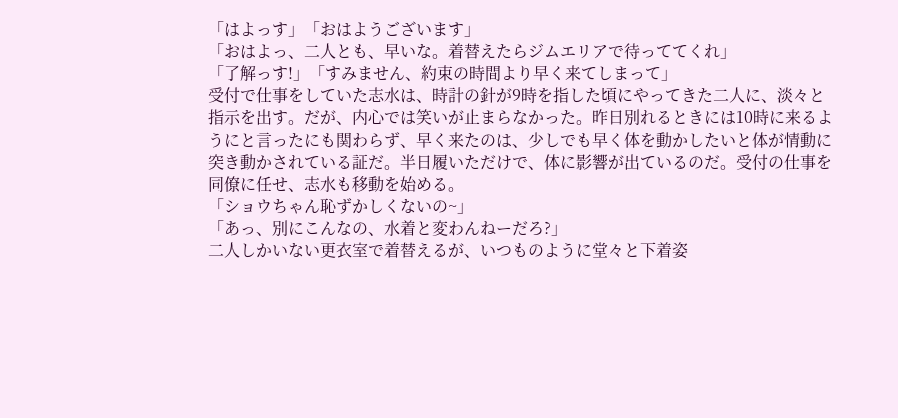「はよっす」「おはようございます」
「おはよっ、二人とも、早いな。着替えたらジムエリアで待っててくれ」
「了解っす!」「すみません、約束の時間より早く来てしまって」
受付で仕事をしていた志水は、時計の針が9時を指した頃にやってきた二人に、淡々と指示を出す。だが、内心では笑いが止まらなかった。昨日別れるときには10時に来るようにと言ったにも関わらず、早く来たのは、少しでも早く体を動かしたいと体が情動に突き動かされている証だ。半日履いただけで、体に影響が出ているのだ。受付の仕事を同僚に任せ、志水も移動を始める。
「ショウちゃん恥ずかしくないの~」
「あっ、別にこんなの、水着と変わんねーだろ?」
二人しかいない更衣室で着替えるが、いつものように堂々と下着姿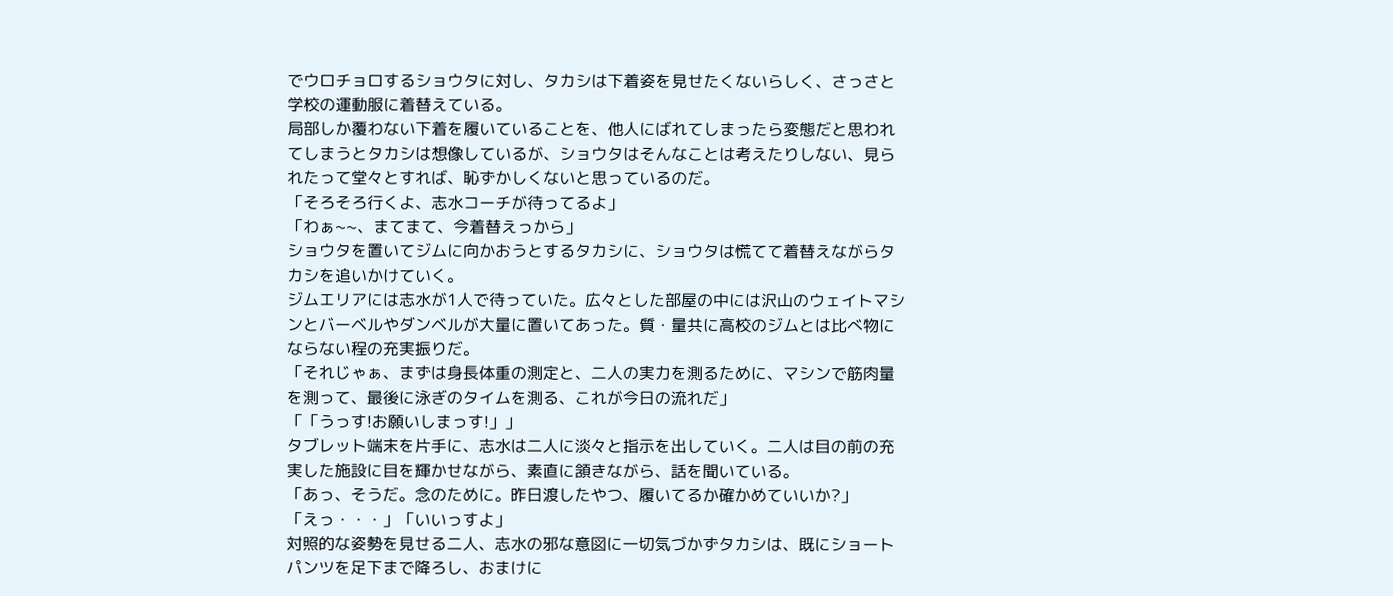でウロチョロするショウタに対し、タカシは下着姿を見せたくないらしく、さっさと学校の運動服に着替えている。
局部しか覆わない下着を履いていることを、他人にばれてしまったら変態だと思われてしまうとタカシは想像しているが、ショウタはそんなことは考えたりしない、見られたって堂々とすれば、恥ずかしくないと思っているのだ。
「そろそろ行くよ、志水コーチが待ってるよ」
「わぁ~~、まてまて、今着替えっから」
ショウタを置いてジムに向かおうとするタカシに、ショウタは慌てて着替えながらタカシを追いかけていく。
ジムエリアには志水が1人で待っていた。広々とした部屋の中には沢山のウェイトマシンとバーベルやダンベルが大量に置いてあった。質・量共に高校のジムとは比べ物にならない程の充実振りだ。
「それじゃぁ、まずは身長体重の測定と、二人の実力を測るために、マシンで筋肉量を測って、最後に泳ぎのタイムを測る、これが今日の流れだ」
「「うっす!お願いしまっす!」」
タブレット端末を片手に、志水は二人に淡々と指示を出していく。二人は目の前の充実した施設に目を輝かせながら、素直に頷きながら、話を聞いている。
「あっ、そうだ。念のために。昨日渡したやつ、履いてるか確かめていいか?」
「えっ・・・」「いいっすよ」
対照的な姿勢を見せる二人、志水の邪な意図に一切気づかずタカシは、既にショートパンツを足下まで降ろし、おまけに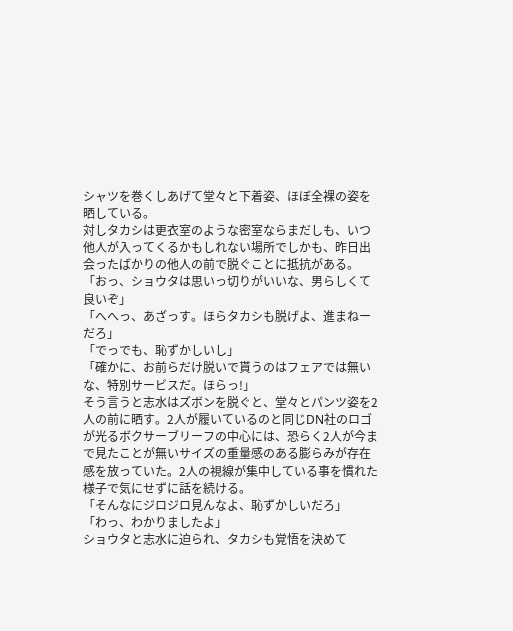シャツを巻くしあげて堂々と下着姿、ほぼ全裸の姿を晒している。
対しタカシは更衣室のような密室ならまだしも、いつ他人が入ってくるかもしれない場所でしかも、昨日出会ったばかりの他人の前で脱ぐことに抵抗がある。
「おっ、ショウタは思いっ切りがいいな、男らしくて良いぞ」
「へへっ、あざっす。ほらタカシも脱げよ、進まねーだろ」
「でっでも、恥ずかしいし」
「確かに、お前らだけ脱いで貰うのはフェアでは無いな、特別サービスだ。ほらっ!」
そう言うと志水はズボンを脱ぐと、堂々とパンツ姿を2人の前に晒す。2人が履いているのと同じDN社のロゴが光るボクサーブリーフの中心には、恐らく2人が今まで見たことが無いサイズの重量感のある膨らみが存在感を放っていた。2人の視線が集中している事を慣れた様子で気にせずに話を続ける。
「そんなにジロジロ見んなよ、恥ずかしいだろ」
「わっ、わかりましたよ」
ショウタと志水に迫られ、タカシも覚悟を決めて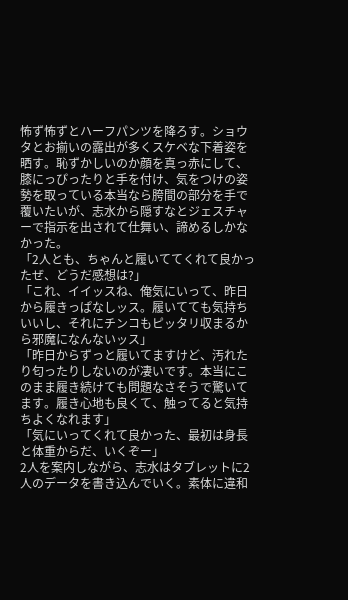怖ず怖ずとハーフパンツを降ろす。ショウタとお揃いの露出が多くスケベな下着姿を晒す。恥ずかしいのか顔を真っ赤にして、膝にっぴったりと手を付け、気をつけの姿勢を取っている本当なら胯間の部分を手で覆いたいが、志水から隠すなとジェスチャーで指示を出されて仕舞い、諦めるしかなかった。
「2人とも、ちゃんと履いててくれて良かったぜ、どうだ感想は?」
「これ、イイッスね、俺気にいって、昨日から履きっぱなしッス。履いてても気持ちいいし、それにチンコもピッタリ収まるから邪魔になんないッス」
「昨日からずっと履いてますけど、汚れたり匂ったりしないのが凄いです。本当にこのまま履き続けても問題なさそうで驚いてます。履き心地も良くて、触ってると気持ちよくなれます」
「気にいってくれて良かった、最初は身長と体重からだ、いくぞー」
2人を案内しながら、志水はタブレットに2人のデータを書き込んでいく。素体に違和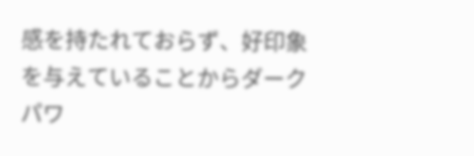感を持たれておらず、好印象を与えていることからダークパワ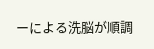ーによる洗脳が順調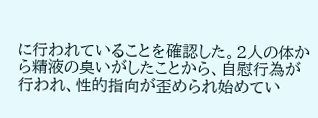に行われていることを確認した。2人の体から精液の臭いがしたことから、自慰行為が行われ、性的指向が歪められ始めてい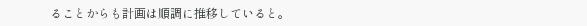ることからも計画は順調に推移していると。